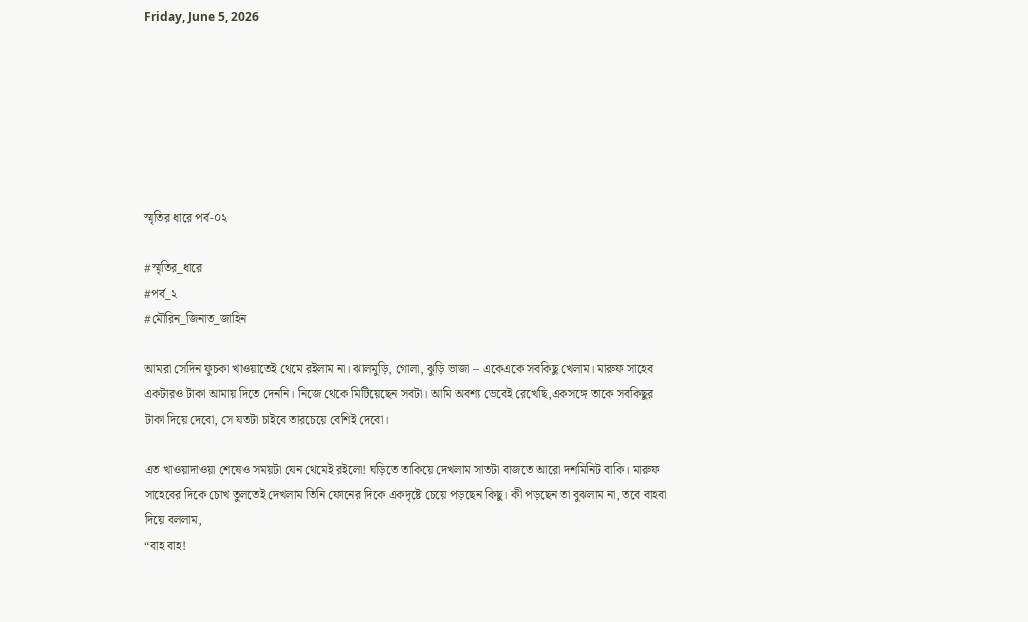Friday, June 5, 2026







স্মৃতির ধারে পর্ব-০২

#স্মৃতির_ধারে
#পর্ব_২
#মৌরিন_জিনাত_জাহিন

আমরা সেদিন ফুচকা খাওয়াতেই থেমে রইলাম না। ঝালমুড়ি, গোলা, ঝুড়ি ভাজা – একেএকে সবকিছু খেলাম। মারুফ সাহেব একটারও টাকা আমায় দিতে দেননি। নিজে থেকে মিটিয়েছেন সবটা। আমি অবশ্য ভেবেই রেখেছি,একসঙ্গে তাকে সবকিছুর টাকা দিয়ে দেবো, সে যতটা চাইবে তারচেয়ে বেশিই দেবো।

এত খাওয়াদাওয়া শেষেও সময়টা যেন থেমেই রইলো! ঘড়িতে তাকিয়ে দেখলাম সাতটা বাজতে আরো দশমিনিট বাকি। মারুফ সাহেবের দিকে চোখ তুলতেই দেখলাম তিনি ফোনের দিকে একদৃষ্টে চেয়ে পড়ছেন কিছু। কী পড়ছেন তা বুঝলাম না, তবে বাহবা দিয়ে বললাম,
“বাহ বাহ!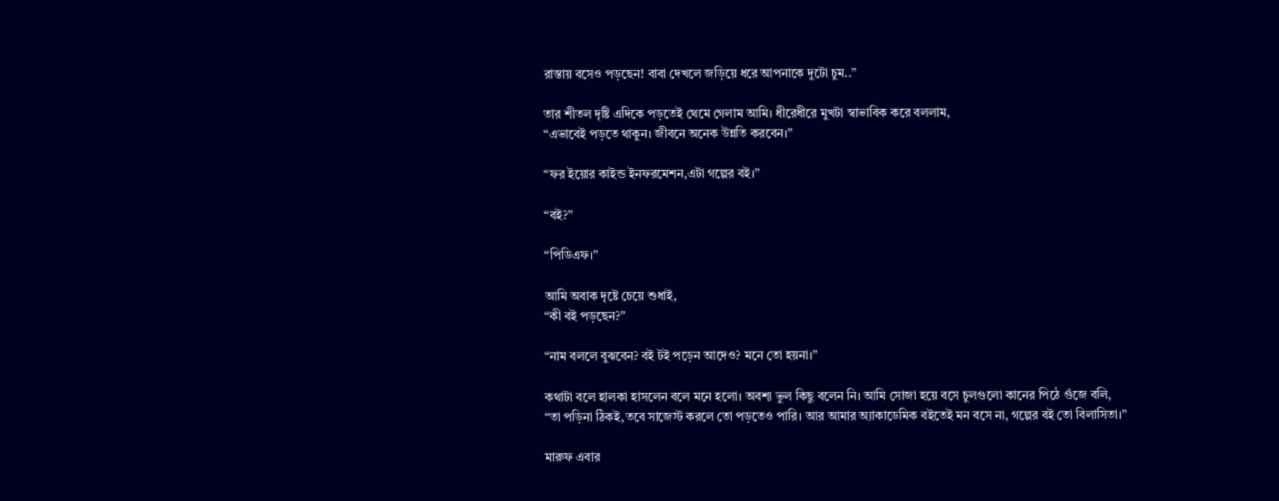রাস্তায় বসেও পড়ছেন! বাবা দেখলে জড়িয়ে ধরে আপনাকে দুটো চুম..”

তার শীতল দৃষ্টি এদিকে পড়তেই থেমে গেলাম আমি। ধীরেধীরে মুখটা স্বাভাবিক করে বললাম,
“এভাবেই পড়তে থাকুন। জীবনে অনেক উন্নতি করবেন।”

“ফর ইয়োর কাইন্ড ইনফরমেশন,এটা গল্পের বই।”

“বই?”

“পিডিএফ।”

আমি অবাক দৃষ্টে চেয়ে শুধাই,
“কী বই পড়ছেন?”

“নাম বললে বুঝবেন? বই টই পড়েন আদেও? মনে তো হয়না।”

কথাটা বলে হালকা হাসলেন বলে মনে হলো। অবশ্য ভুল কিছু বলেন নি। আমি সোজা হয়ে বসে চুলগুলো কানের পিঠে গুঁজে বলি,
“তা পড়িনা ঠিকই,তবে সাজেস্ট করলে তো পড়তেও পারি। আর আমার অ্যাকাডেমিক বইতেই মন বসে না, গল্পের বই তো বিলাসিতা।”

মারুফ এবার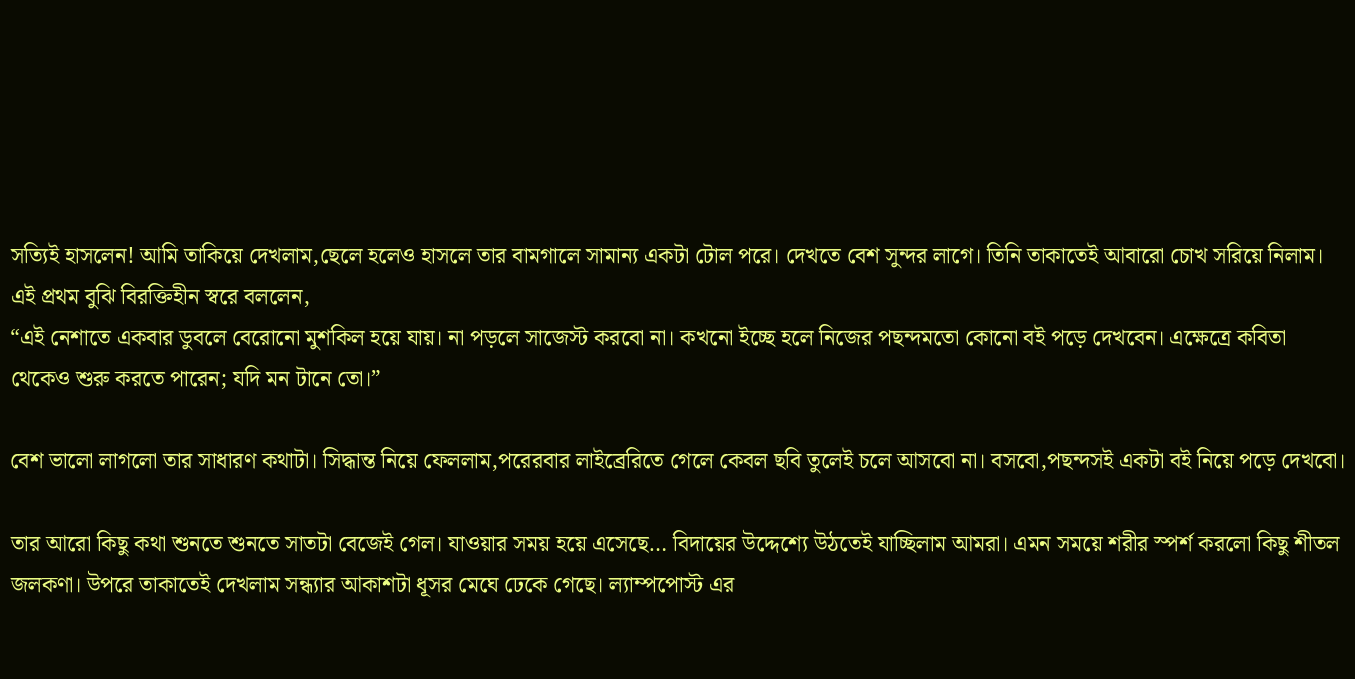সত্যিই হাসলেন! আমি তাকিয়ে দেখলাম,ছেলে হলেও হাসলে তার বামগালে সামান্য একটা টোল পরে। দেখতে বেশ সুন্দর লাগে। তিনি তাকাতেই আবারো চোখ সরিয়ে নিলাম। এই প্রথম বুঝি বিরক্তিহীন স্বরে বললেন,
“এই নেশাতে একবার ডুবলে বেরোনো মুশকিল হয়ে যায়। না পড়লে সাজেস্ট করবো না। কখনো ইচ্ছে হলে নিজের পছন্দমতো কোনো বই পড়ে দেখবেন। এক্ষেত্রে কবিতা থেকেও শুরু করতে পারেন; যদি মন টানে তো।”

বেশ ভালো লাগলো তার সাধারণ কথাটা। সিদ্ধান্ত নিয়ে ফেললাম,পরেরবার লাইব্রেরিতে গেলে কেবল ছবি তুলেই চলে আসবো না। বসবো,পছন্দসই একটা বই নিয়ে পড়ে দেখবো।

তার আরো কিছু কথা শুনতে শুনতে সাতটা বেজেই গেল। যাওয়ার সময় হয়ে এসেছে… বিদায়ের উদ্দেশ্যে উঠতেই যাচ্ছিলাম আমরা। এমন সময়ে শরীর স্পর্শ করলো কিছু শীতল জলকণা। উপরে তাকাতেই দেখলাম সন্ধ্যার আকাশটা ধূসর মেঘে ঢেকে গেছে। ল্যাম্পপোস্ট এর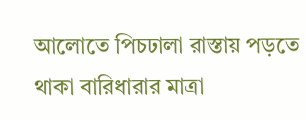আলোতে পিচঢালা রাস্তায় পড়তে থাকা বারিধারার মাত্রা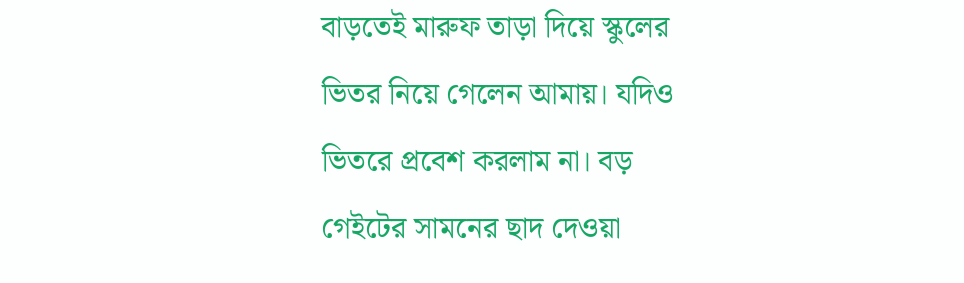বাড়তেই মারুফ তাড়া দিয়ে স্কুলের ভিতর নিয়ে গেলেন আমায়। যদিও ভিতরে প্রবেশ করলাম না। বড় গেইটের সামনের ছাদ দেওয়া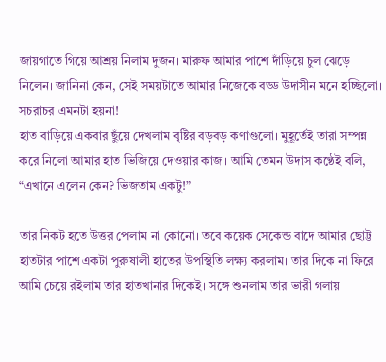জায়গাতে গিয়ে আশ্রয় নিলাম দুজন। মারুফ আমার পাশে দাঁড়িয়ে চুল ঝেড়ে নিলেন। জানিনা কেন, সেই সময়টাতে আমার নিজেকে বড্ড উদাসীন মনে হচ্ছিলো। সচরাচর এমনটা হয়না!
হাত বাড়িয়ে একবার ছুঁয়ে দেখলাম বৃষ্টির বড়বড় কণাগুলো। মুহূর্তেই তারা সম্পন্ন করে নিলো আমার হাত ভিজিয়ে দেওয়ার কাজ। আমি তেমন উদাস কণ্ঠেই বলি,
“এখানে এলেন কেন? ভিজতাম একটু!”

তার নিকট হতে উত্তর পেলাম না কোনো। তবে কয়েক সেকেন্ড বাদে আমার ছোট্ট হাতটার পাশে একটা পুরুষালী হাতের উপস্থিতি লক্ষ্য করলাম। তার দিকে না ফিরে আমি চেয়ে রইলাম তার হাতখানার দিকেই। সঙ্গে শুনলাম তার ভারী গলায়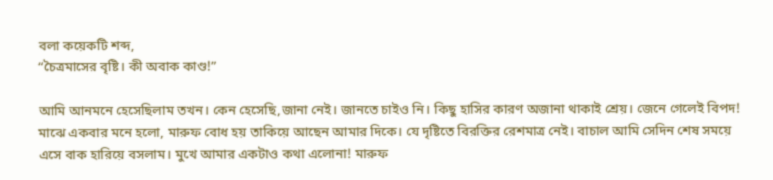বলা কয়েকটি শব্দ,
“চৈত্রমাসের বৃষ্টি। কী অবাক কাণ্ড!”

আমি আনমনে হেসেছিলাম তখন। কেন হেসেছি,জানা নেই। জানতে চাইও নি। কিছু হাসির কারণ অজানা থাকাই শ্রেয়। জেনে গেলেই বিপদ! মাঝে একবার মনে হলো, মারুফ বোধ হয় তাকিয়ে আছেন আমার দিকে। যে দৃষ্টিতে বিরক্তির রেশমাত্র নেই। বাচাল আমি সেদিন শেষ সময়ে এসে বাক হারিয়ে বসলাম। মুখে আমার একটাও কথা এলোনা! মারুফ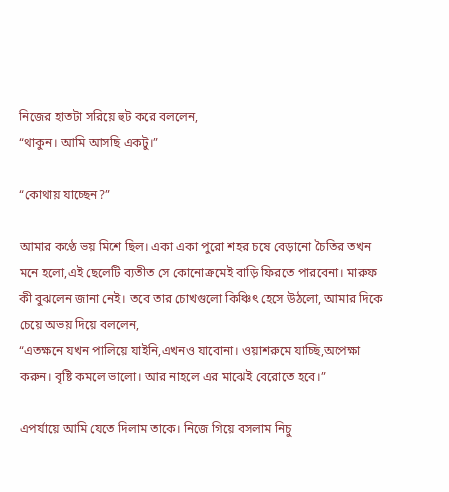নিজের হাতটা সরিয়ে হুট করে বললেন,
“থাকুন। আমি আসছি একটু।”

“কোথায় যাচ্ছেন?”

আমার কণ্ঠে ভয় মিশে ছিল। একা একা পুরো শহর চষে বেড়ানো চৈতির তখন মনে হলো,এই ছেলেটি ব্যতীত সে কোনোক্রমেই বাড়ি ফিরতে পারবেনা। মারুফ কী বুঝলেন জানা নেই। তবে তার চোখগুলো কিঞ্চিৎ হেসে উঠলো, আমার দিকে চেয়ে অভয় দিয়ে বললেন,
“এতক্ষনে যখন পালিয়ে যাইনি,এখনও যাবোনা। ওয়াশরুমে যাচ্ছি,অপেক্ষা করুন। বৃষ্টি কমলে ভালো। আর নাহলে এর মাঝেই বেরোতে হবে।”

এপর্যায়ে আমি যেতে দিলাম তাকে। নিজে গিয়ে বসলাম নিচু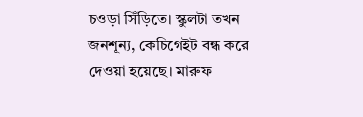চওড়া সিঁড়িতে। স্কুলটা তখন জনশূন্য, কেচিগেইট বন্ধ করে দেওয়া হয়েছে। মারুফ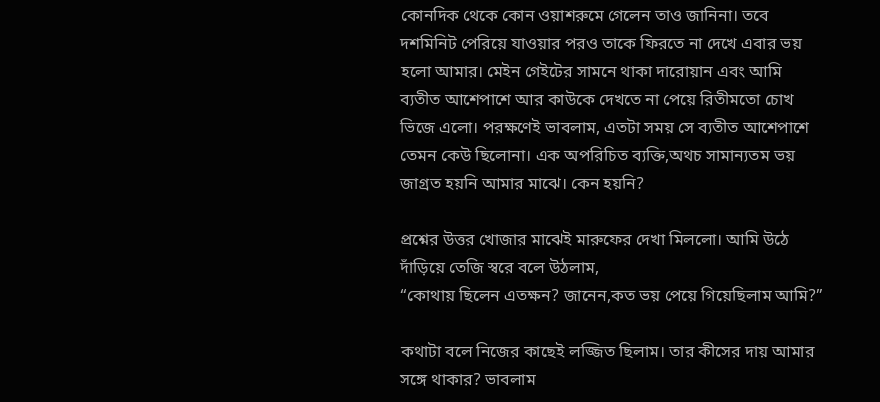কোনদিক থেকে কোন ওয়াশরুমে গেলেন তাও জানিনা। তবে দশমিনিট পেরিয়ে যাওয়ার পরও তাকে ফিরতে না দেখে এবার ভয় হলো আমার। মেইন গেইটের সামনে থাকা দারোয়ান এবং আমি ব্যতীত আশেপাশে আর কাউকে দেখতে না পেয়ে রিতীমতো চোখ ভিজে এলো। পরক্ষণেই ভাবলাম, এতটা সময় সে ব্যতীত আশেপাশে তেমন কেউ ছিলোনা। এক অপরিচিত ব্যক্তি,অথচ সামান্যতম ভয় জাগ্রত হয়নি আমার মাঝে। কেন হয়নি?

প্রশ্নের উত্তর খোজার মাঝেই মারুফের দেখা মিললো। আমি উঠে দাঁড়িয়ে তেজি স্বরে বলে উঠলাম,
“কোথায় ছিলেন এতক্ষন? জানেন,কত ভয় পেয়ে গিয়েছিলাম আমি?”

কথাটা বলে নিজের কাছেই লজ্জিত ছিলাম। তার কীসের দায় আমার সঙ্গে থাকার? ভাবলাম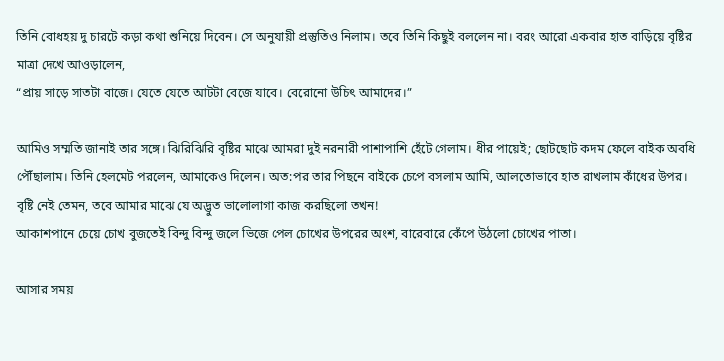তিনি বোধহয় দু চারটে কড়া কথা শুনিয়ে দিবেন। সে অনুযায়ী প্রস্তুতিও নিলাম। তবে তিনি কিছুই বললেন না। বরং আরো একবার হাত বাড়িয়ে বৃষ্টির মাত্রা দেখে আওড়ালেন,
“প্রায় সাড়ে সাতটা বাজে। যেতে যেতে আটটা বেজে যাবে। বেরোনো উচিৎ আমাদের।”

আমিও সম্মতি জানাই তার সঙ্গে। ঝিরিঝিরি বৃষ্টির মাঝে আমরা দুই নরনারী পাশাপাশি হেঁটে গেলাম। ধীর পায়েই; ছোটছোট কদম ফেলে বাইক অবধি পৌঁছালাম। তিনি হেলমেট পরলেন, আমাকেও দিলেন। অত:পর তার পিছনে বাইকে চেপে বসলাম আমি, আলতোভাবে হাত রাখলাম কাঁধের উপর। বৃষ্টি নেই তেমন, তবে আমার মাঝে যে অদ্ভুত ভালোলাগা কাজ করছিলো তখন!
আকাশপানে চেয়ে চোখ বুজতেই বিন্দু বিন্দু জলে ভিজে পেল চোখের উপরের অংশ, বারেবারে কেঁপে উঠলো চোখের পাতা।

আসার সময়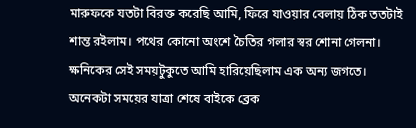মারুফকে যতটা বিরক্ত করেছি আমি, ফিরে যাওয়ার বেলায় ঠিক ততটাই শান্ত রইলাম। পথের কোনো অংশে চৈতির গলার স্বর শোনা গেলনা। ক্ষনিকের সেই সময়টুকুতে আমি হারিয়েছিলাম এক অন্য জগতে। অনেকটা সময়ের যাত্রা শেষে বাইকে ব্রেক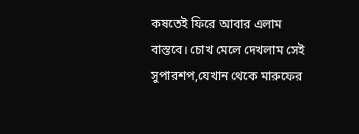কষতেই ফিরে আবার এলাম বাস্তবে। চোখ মেলে দেখলাম সেই সুপারশপ,যেখান থেকে মারুফের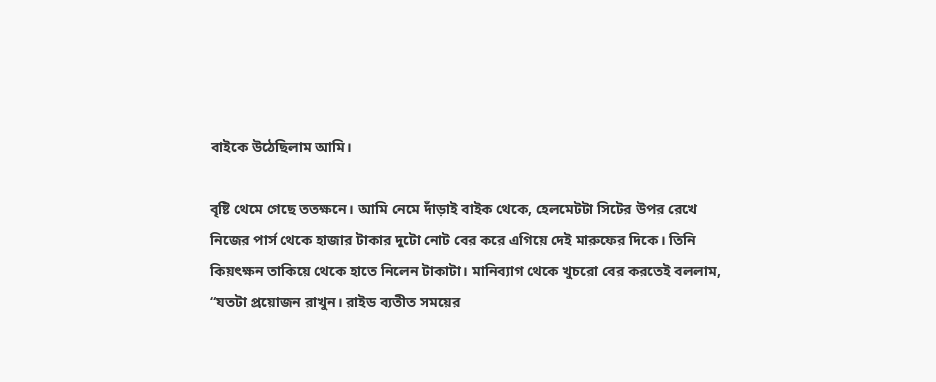বাইকে উঠেছিলাম আমি।

বৃষ্টি থেমে গেছে ততক্ষনে। আমি নেমে দাঁড়াই বাইক থেকে, হেলমেটটা সিটের উপর রেখে নিজের পার্স থেকে হাজার টাকার দুটো নোট বের করে এগিয়ে দেই মারুফের দিকে। তিনি কিয়ৎক্ষন তাকিয়ে থেকে হাতে নিলেন টাকাটা। মানিব্যাগ থেকে খুচরো বের করতেই বললাম,
“যতটা প্রয়োজন রাখুন। রাইড ব্যতীত সময়ের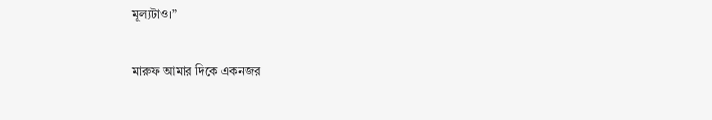মূল্যটাও।”

মারুফ আমার দিকে একনজর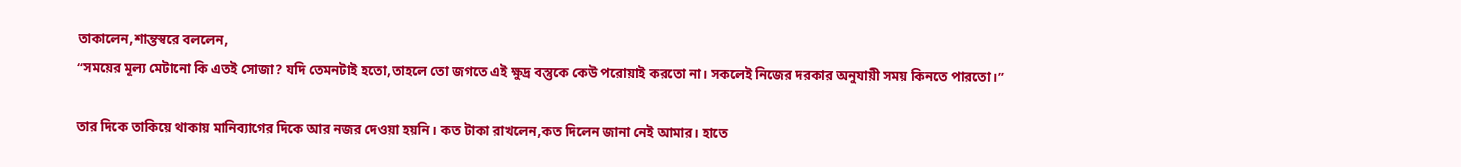তাকালেন,শান্তস্বরে বললেন,
“সময়ের মূল্য মেটানো কি এতই সোজা? যদি তেমনটাই হতো,তাহলে তো জগতে এই ক্ষুদ্র বস্তুকে কেউ পরোয়াই করতো না। সকলেই নিজের দরকার অনুযায়ী সময় কিনতে পারতো।”

তার দিকে তাকিয়ে থাকায় মানিব্যাগের দিকে আর নজর দেওয়া হয়নি। কত টাকা রাখলেন,কত দিলেন জানা নেই আমার। হাতে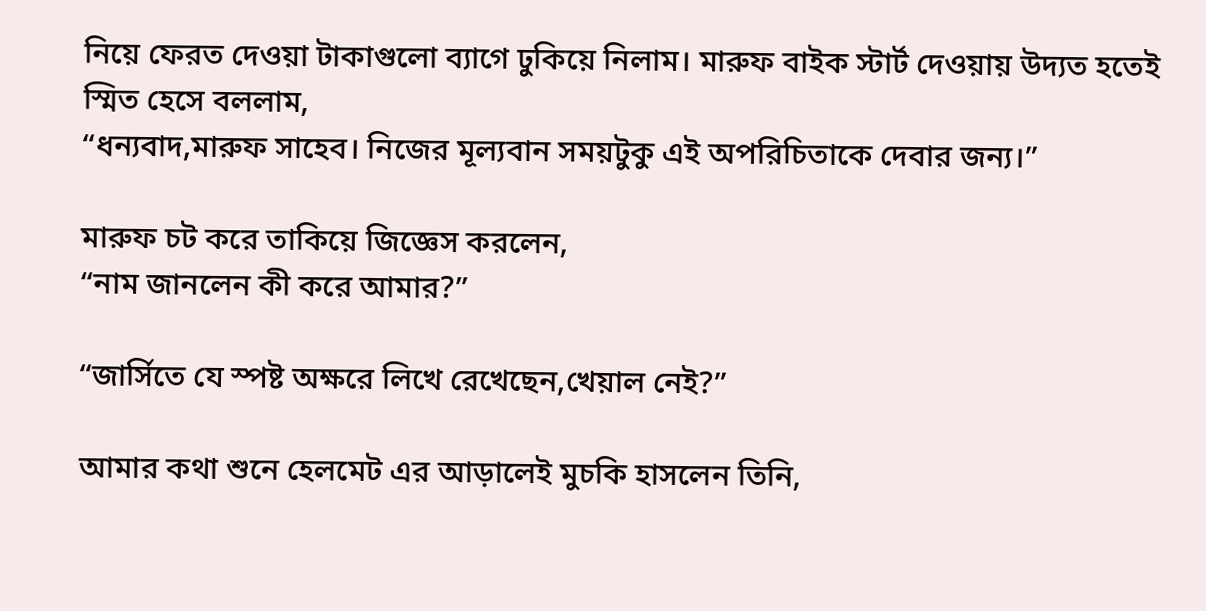নিয়ে ফেরত দেওয়া টাকাগুলো ব্যাগে ঢুকিয়ে নিলাম। মারুফ বাইক স্টার্ট দেওয়ায় উদ্যত হতেই স্মিত হেসে বললাম,
“ধন্যবাদ,মারুফ সাহেব। নিজের মূল্যবান সময়টুকু এই অপরিচিতাকে দেবার জন্য।”

মারুফ চট করে তাকিয়ে জিজ্ঞেস করলেন,
“নাম জানলেন কী করে আমার?”

“জার্সিতে যে স্পষ্ট অক্ষরে লিখে রেখেছেন,খেয়াল নেই?”

আমার কথা শুনে হেলমেট এর আড়ালেই মুচকি হাসলেন তিনি,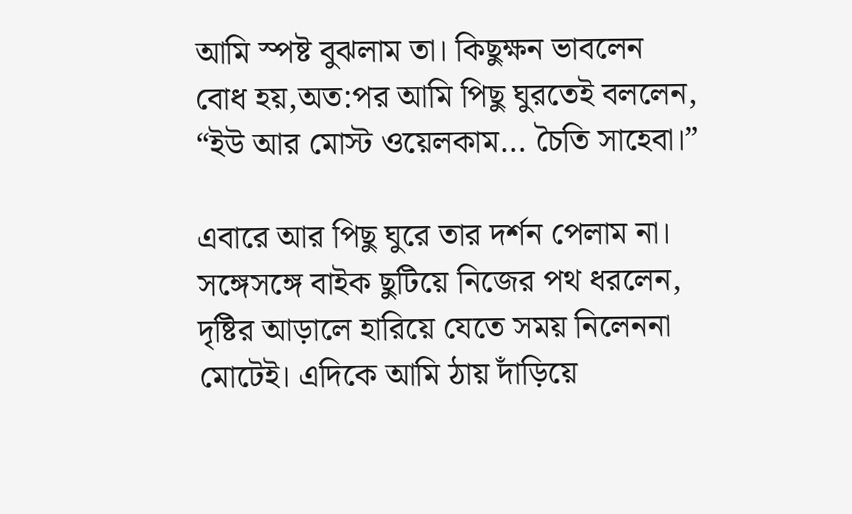আমি স্পষ্ট বুঝলাম তা। কিছুক্ষন ভাবলেন বোধ হয়,অত:পর আমি পিছু ঘুরতেই বললেন,
“ইউ আর মোস্ট ওয়েলকাম… চৈতি সাহেবা।”

এবারে আর পিছু ঘুরে তার দর্শন পেলাম না। সঙ্গেসঙ্গে বাইক ছুটিয়ে নিজের পথ ধরলেন, দৃষ্টির আড়ালে হারিয়ে যেতে সময় নিলেননা মোটেই। এদিকে আমি ঠায় দাঁড়িয়ে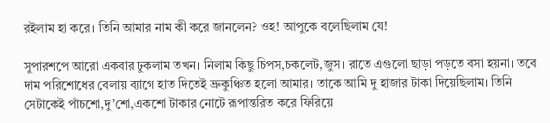রইলাম হা করে। তিনি আমার নাম কী করে জানলেন? ওহ! আপুকে বলেছিলাম যে!

সুপারশপে আরো একবার ঢুকলাম তখন। নিলাম কিছু চিপস,চকলেট,জুস। রাতে এগুলো ছাড়া পড়তে বসা হয়না। তবে দাম পরিশোধের বেলায় ব্যাগে হাত দিতেই ভ্রুকুঞ্চিত হলো আমার। তাকে আমি দু হাজার টাকা দিয়েছিলাম। তিনি সেটাকেই পাঁচশো,দু’শো,একশো টাকার নোটে রূপান্তরিত করে ফিরিয়ে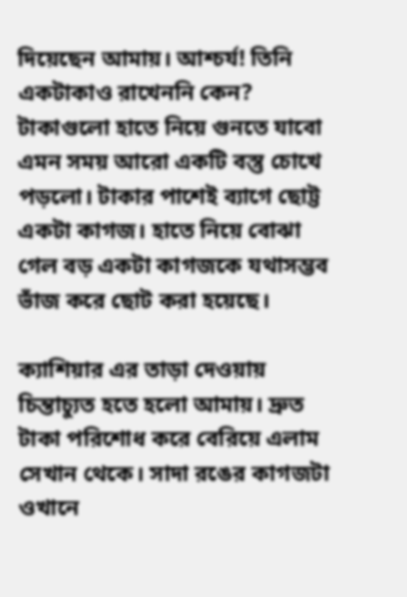দিয়েছেন আমায়। আশ্চর্য! তিনি একটাকাও রাখেননি কেন? টাকাগুলো হাতে নিয়ে গুনতে যাবো এমন সময় আরো একটি বস্তু চোখে পড়লো। টাকার পাশেই ব্যাগে ছোট্ট একটা কাগজ। হাতে নিয়ে বোঝা গেল বড় একটা কাগজকে যথাসম্ভব ভাঁজ করে ছোট করা হয়েছে।

ক্যাশিয়ার এর তাড়া দেওয়ায় চিন্তাচ্যুত হতে হলো আমায়। দ্রুত টাকা পরিশোধ করে বেরিয়ে এলাম সেখান থেকে। সাদা রঙের কাগজটা ওখানে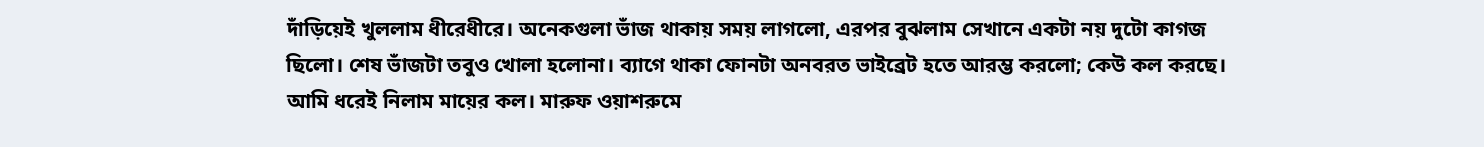দাঁড়িয়েই খুললাম ধীরেধীরে। অনেকগুলা ভাঁজ থাকায় সময় লাগলো, এরপর বুঝলাম সেখানে একটা নয় দুটো কাগজ ছিলো। শেষ ভাঁজটা তবুও খোলা হলোনা। ব্যাগে থাকা ফোনটা অনবরত ভাইব্রেট হতে আরম্ভ করলো; কেউ কল করছে। আমি ধরেই নিলাম মায়ের কল। মারুফ ওয়াশরুমে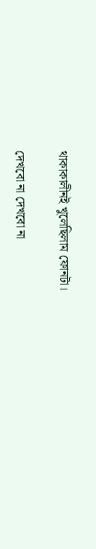থাকাকালীনই খুলেছিলাম ফোনটা।

দেখবো না দেখবো না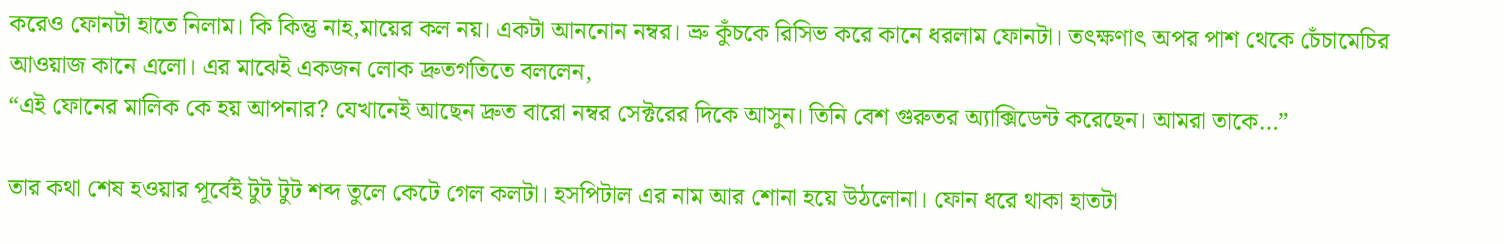করেও ফোনটা হাতে নিলাম। কি কিন্তু নাহ,মায়ের কল নয়। একটা আননোন নম্বর। ভ্রু কুঁচকে রিসিভ করে কানে ধরলাম ফোনটা। তৎক্ষণাৎ অপর পাশ থেকে চেঁচামেচির আওয়াজ কানে এলো। এর মাঝেই একজন লোক দ্রুতগতিতে বললেন,
“এই ফোনের মালিক কে হয় আপনার? যেখানেই আছেন দ্রুত বারো নম্বর সেক্টরের দিকে আসুন। তিনি বেশ গুরুতর অ্যাক্সিডেন্ট করেছেন। আমরা তাকে…”

তার কথা শেষ হওয়ার পূর্বেই টুট টুট শব্দ তুলে কেটে গেল কলটা। হসপিটাল এর নাম আর শোনা হয়ে উঠলোনা। ফোন ধরে থাকা হাতটা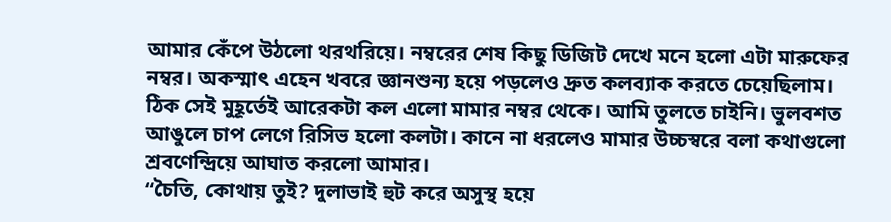আমার কেঁপে উঠলো থরথরিয়ে। নম্বরের শেষ কিছু ডিজিট দেখে মনে হলো এটা মারুফের নম্বর। অকস্মাৎ এহেন খবরে জ্ঞানশুন্য হয়ে পড়লেও দ্রুত কলব্যাক করতে চেয়েছিলাম। ঠিক সেই মুহূর্তেই আরেকটা কল এলো মামার নম্বর থেকে। আমি তুলতে চাইনি। ভুলবশত আঙুলে চাপ লেগে রিসিভ হলো কলটা। কানে না ধরলেও মামার উচ্চস্বরে বলা কথাগুলো শ্রবণেন্দ্রিয়ে আঘাত করলো আমার।
“চৈতি, কোথায় তুই? দুলাভাই হুট করে অসুস্থ হয়ে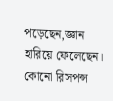পড়েছেন,জ্ঞান হারিয়ে ফেলেছেন। কোনো রিসপন্স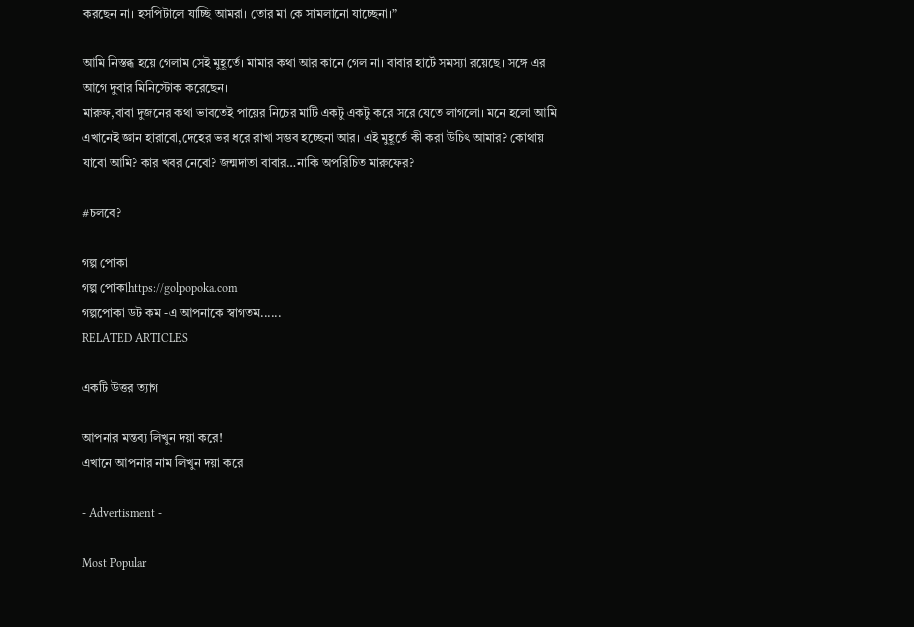করছেন না। হসপিটালে যাচ্ছি আমরা। তোর মা কে সামলানো যাচ্ছেনা।”

আমি নিস্তব্ধ হয়ে গেলাম সেই মুহূর্তে। মামার কথা আর কানে গেল না। বাবার হার্টে সমস্যা রয়েছে। সঙ্গে এর আগে দুবার মিনিস্টোক করেছেন।
মারুফ,বাবা দুজনের কথা ভাবতেই পায়ের নিচের মাটি একটু একটু করে সরে যেতে লাগলো। মনে হলো আমি এখানেই জ্ঞান হারাবো,দেহের ভর ধরে রাখা সম্ভব হচ্ছেনা আর। এই মুহূর্তে কী করা উচিৎ আমার? কোথায় যাবো আমি? কার খবর নেবো? জন্মদাতা বাবার…নাকি অপরিচিত মারুফের?

#চলবে?

গল্প পোকা
গল্প পোকাhttps://golpopoka.com
গল্পপোকা ডট কম -এ আপনাকে স্বাগতম......
RELATED ARTICLES

একটি উত্তর ত্যাগ

আপনার মন্তব্য লিখুন দয়া করে!
এখানে আপনার নাম লিখুন দয়া করে

- Advertisment -

Most Popular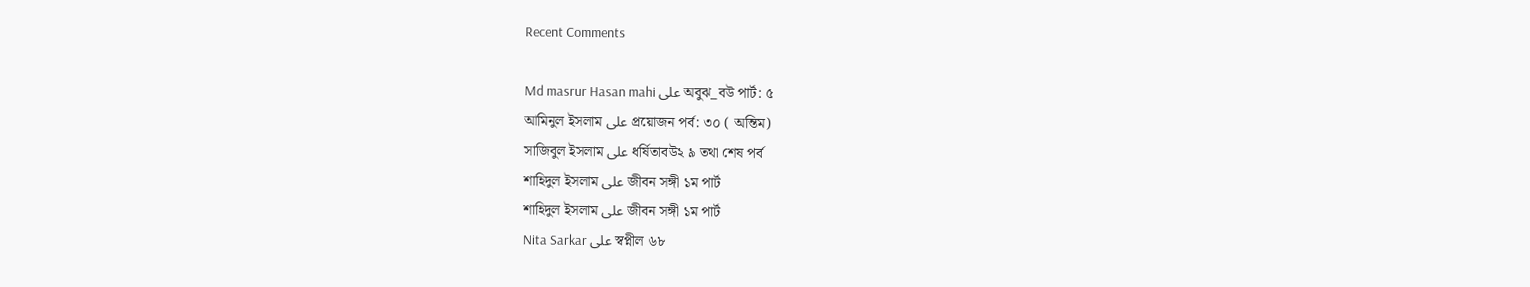Recent Comments

Md masrur Hasan mahi على অবুঝ_বউ পার্ট: ৫
আমিনুল ইসলাম على প্রয়োজন পর্ব: ৩০ ( অন্তিম)
সাজিবুল ইসলাম على ধর্ষিতাবউ২ ৯ তথা শেষ পর্ব
শাহিদুল ইসলাম على জীবন সঙ্গী ১ম পার্ট
শাহিদুল ইসলাম على জীবন সঙ্গী ১ম পার্ট
Nita Sarkar على স্বপ্নীল ৬৮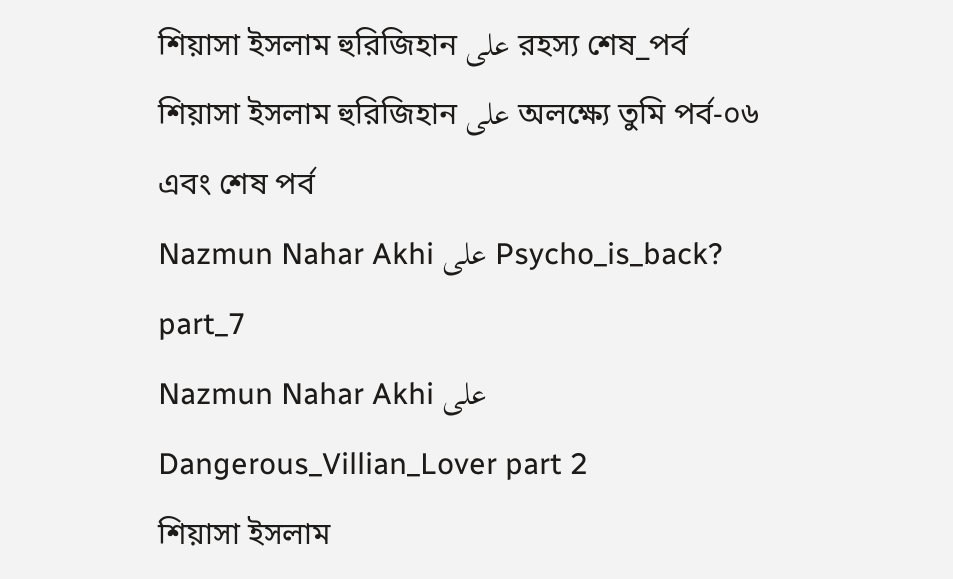শিয়াসা ইসলাম হুরিজিহান على রহস্য শেষ_পর্ব
শিয়াসা ইসলাম হুরিজিহান على অলক্ষ্যে তুমি পর্ব-০৬ এবং শেষ পর্ব
Nazmun Nahar Akhi على Psycho_is_back? part_7
Nazmun Nahar Akhi على Dangerous_Villian_Lover part 2
শিয়াসা ইসলাম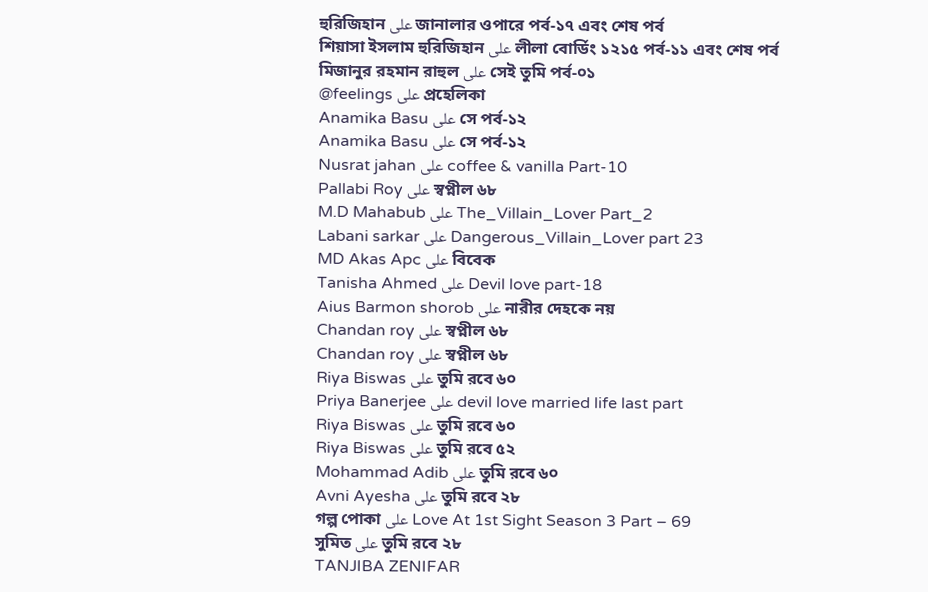হুরিজিহান على জানালার ওপারে পর্ব-১৭ এবং শেষ পর্ব
শিয়াসা ইসলাম হুরিজিহান على লীলা বোর্ডিং ১২১৫ পর্ব-১১ এবং শেষ পর্ব
মিজানুর রহমান রাহুল على সেই তুমি পর্ব-০১
@feelings على প্রহেলিকা
Anamika Basu على সে পর্ব-১২
Anamika Basu على সে পর্ব-১২
Nusrat jahan على coffee & vanilla Part-10
Pallabi Roy على স্বপ্নীল ৬৮
M.D Mahabub على The_Villain_Lover Part_2
Labani sarkar على Dangerous_Villain_Lover part 23
MD Akas Apc على বিবেক
Tanisha Ahmed على Devil love part-18
Aius Barmon shorob على নারীর দেহকে নয়
Chandan roy على স্বপ্নীল ৬৮
Chandan roy على স্বপ্নীল ৬৮
Riya Biswas على তুমি রবে ৬০
Priya Banerjee على devil love married life last part
Riya Biswas على তুমি রবে ৬০
Riya Biswas على তুমি রবে ৫২
Mohammad Adib على তুমি রবে ৬০
Avni Ayesha على তুমি রবে ২৮
গল্প পোকা على Love At 1st Sight Season 3 Part – 69
সুমিত على তুমি রবে ২৮
TANJIBA ZENIFAR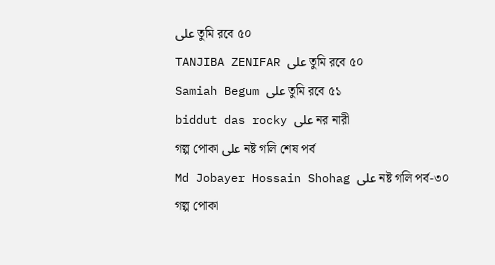على তুমি রবে ৫০
TANJIBA ZENIFAR على তুমি রবে ৫০
Samiah Begum على তুমি রবে ৫১
biddut das rocky على নর নারী
গল্প পোকা على নষ্ট গলি শেষ পর্ব
Md Jobayer Hossain Shohag على নষ্ট গলি পর্ব-৩০
গল্প পোকা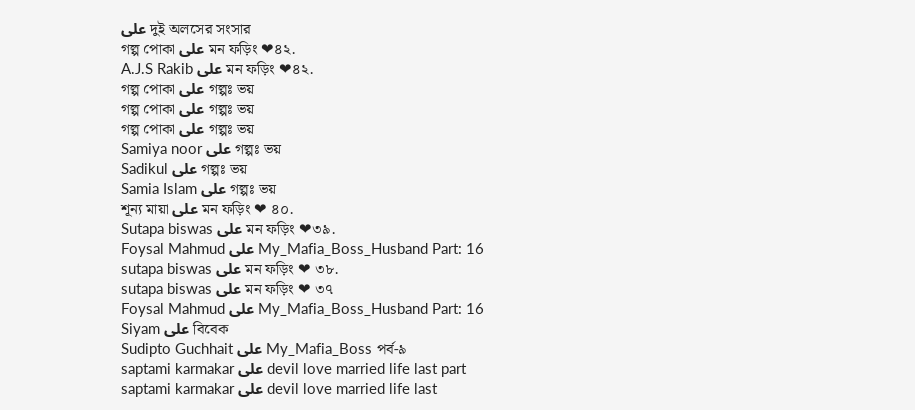على দুই অলসের সংসার
গল্প পোকা على মন ফড়িং ❤৪২.
A.J.S Rakib على মন ফড়িং ❤৪২.
গল্প পোকা على গল্পঃ ভয়
গল্প পোকা على গল্পঃ ভয়
গল্প পোকা على গল্পঃ ভয়
Samiya noor على গল্পঃ ভয়
Sadikul على গল্পঃ ভয়
Samia Islam على গল্পঃ ভয়
শূন্য মায়া على মন ফড়িং ❤ ৪০.
Sutapa biswas على মন ফড়িং ❤৩৯.
Foysal Mahmud على My_Mafia_Boss_Husband Part: 16
sutapa biswas على মন ফড়িং ❤ ৩৮.
sutapa biswas على মন ফড়িং ❤ ৩৭
Foysal Mahmud على My_Mafia_Boss_Husband Part: 16
Siyam على বিবেক
Sudipto Guchhait على My_Mafia_Boss পর্ব-৯
saptami karmakar على devil love married life last part
saptami karmakar على devil love married life last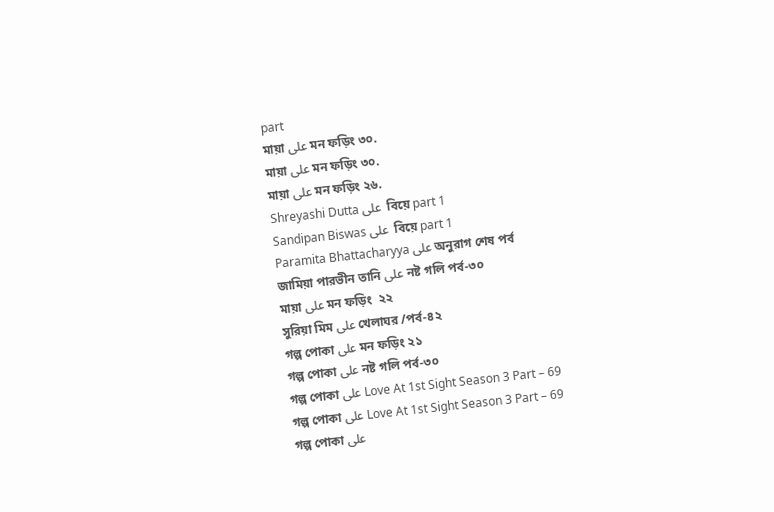part
মায়া على মন ফড়িং ৩০.
মায়া على মন ফড়িং ৩০.
মায়া على মন ফড়িং ২৬.
Shreyashi Dutta على  বিয়ে part 1
Sandipan Biswas على  বিয়ে part 1
Paramita Bhattacharyya على অনুরাগ শেষ পর্ব
জামিয়া পারভীন তানি على নষ্ট গলি পর্ব-৩০
মায়া على মন ফড়িং  ২২
সুরিয়া মিম على খেলাঘর /পর্ব-৪২
গল্প পোকা على মন ফড়িং ২১
গল্প পোকা على নষ্ট গলি পর্ব-৩০
গল্প পোকা على Love At 1st Sight Season 3 Part – 69
গল্প পোকা على Love At 1st Sight Season 3 Part – 69
গল্প পোকা على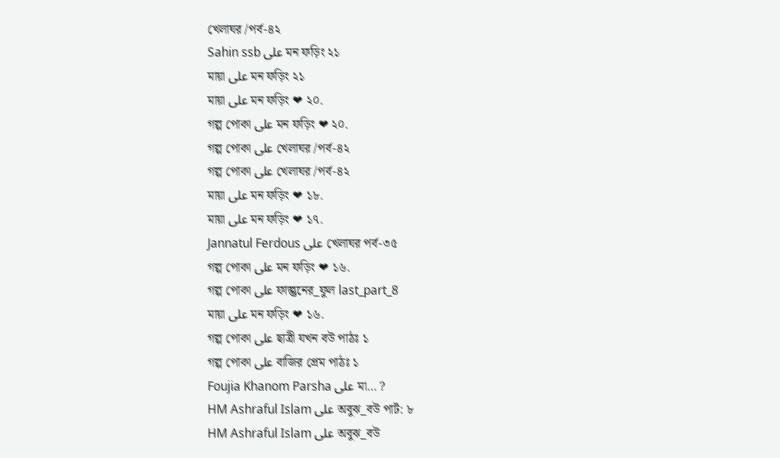খেলাঘর /পর্ব-৪২
Sahin ssb على মন ফড়িং ২১
মায়া على মন ফড়িং ২১
মায়া على মন ফড়িং ❤ ২০.
গল্প পোকা على মন ফড়িং ❤ ২০.
গল্প পোকা على খেলাঘর /পর্ব-৪২
গল্প পোকা على খেলাঘর /পর্ব-৪২
মায়া على মন ফড়িং ❤ ১৮.
মায়া على মন ফড়িং ❤ ১৭.
Jannatul Ferdous على খেলাঘর পর্ব-৩৫
গল্প পোকা على মন ফড়িং ❤ ১৬.
গল্প পোকা على ফাল্গুনের_ফুল last_part_8
মায়া على মন ফড়িং ❤ ১৬.
গল্প পোকা على ছাত্রী যখন বউ পাঠঃ ১
গল্প পোকা على বাজির প্রেম পাঠঃ ১
Foujia Khanom Parsha على মা… ?
HM Ashraful Islam على অবুঝ_বউ পার্ট: ৮
HM Ashraful Islam على অবুঝ_বউ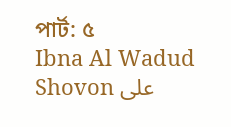পার্ট: ৫
Ibna Al Wadud Shovon على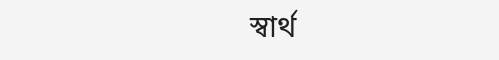স্বার্থ